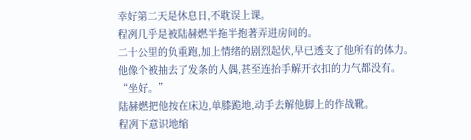幸好第二天是休息日,不耽误上课。
程冽几乎是被陆赫燃半拖半抱著弄进房间的。
二十公里的负重跑,加上情绪的剧烈起伏,早已透支了他所有的体力。
他像个被抽去了发条的人偶,甚至连抬手解开衣扣的力气都没有。
“坐好。”
陆赫燃把他按在床边,单膝跪地,动手去解他脚上的作战靴。
程冽下意识地缩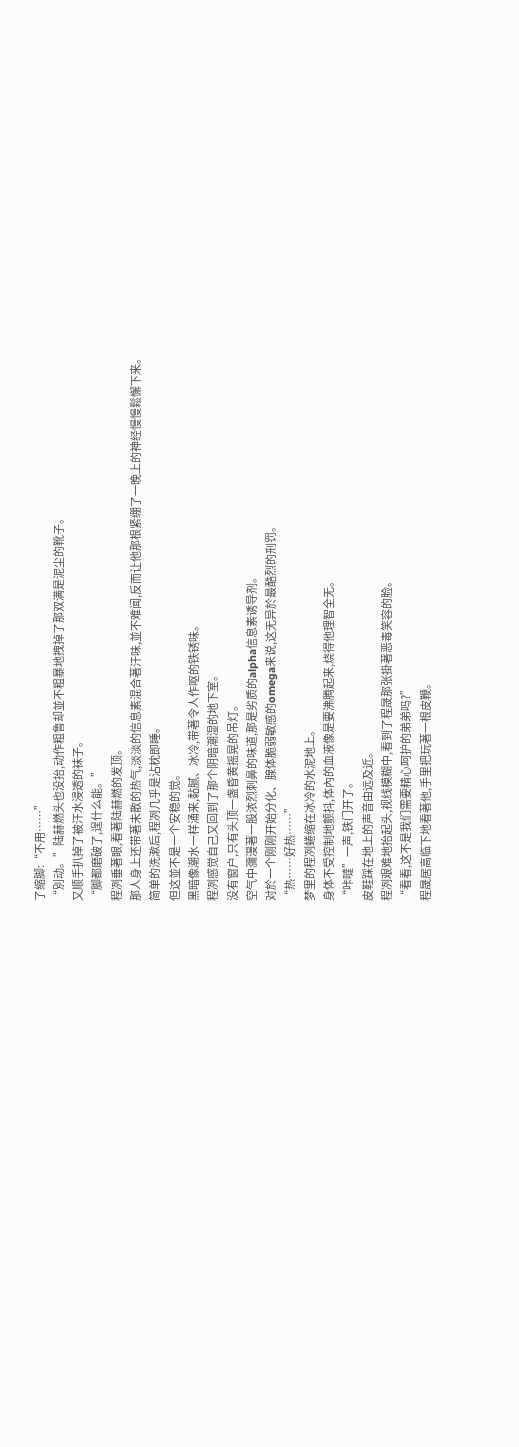了缩脚:“不用……”
“別动。”陆赫燃头也没抬,动作粗鲁却並不粗暴地拽掉了那双满是泥尘的靴子。
又顺手扒掉了被汗水浸透的袜子。
“脚都磨破了,逞什么能。”
程冽垂著眼,看著陆赫燃的发顶。
那人身上还带著未散的热气,淡淡的信息素混合著汗味,並不难闻,反而让他那根紧绷了一晚上的神经慢慢鬆懈下来。
简单的洗漱后,程冽几乎是沾枕即睡。
但这並不是一个安稳的觉。
黑暗像潮水一样涌来,黏腻、冰冷,带著令人作呕的铁锈味。
程冽感觉自己又回到了那个阴暗潮湿的地下室。
没有窗户,只有头顶一盏昏黄摇晃的吊灯。
空气中瀰漫著一股浓烈刺鼻的味道,那是劣质的alpha信息素诱导剂。
对於一个刚刚开始分化、腺体脆弱敏感的omega来说,这无异於最酷烈的刑罚。
“热……好热……”
梦里的程冽蜷缩在冰冷的水泥地上。
身体不受控制地颤抖,体內的血液像是要沸腾起来,烧得他理智全无。
“咔噠”一声,铁门开了。
皮鞋踩在地上的声音由远及近。
程冽艰难地抬起头,视线模糊中,看到了程晟那张掛著恶毒笑容的脸。
“看看,这不是我们需要精心呵护的弟弟吗?”
程晟居高临下地看著他,手里把玩著一根皮鞭。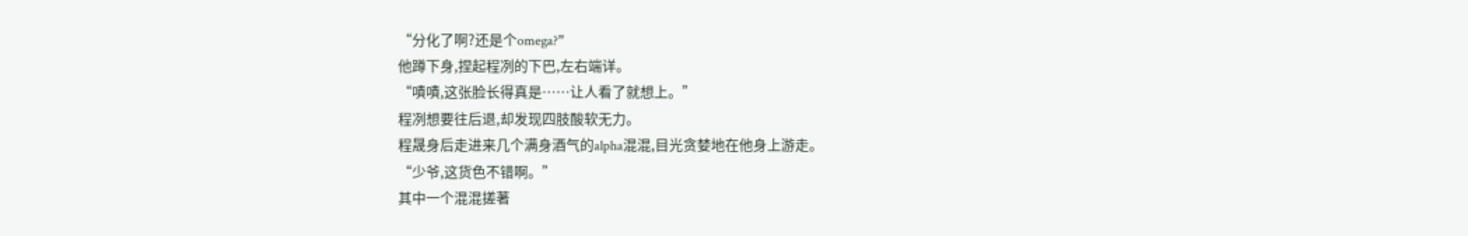“分化了啊?还是个omega?”
他蹲下身,捏起程冽的下巴,左右端详。
“嘖嘖,这张脸长得真是……让人看了就想上。”
程冽想要往后退,却发现四肢酸软无力。
程晟身后走进来几个满身酒气的alpha混混,目光贪婪地在他身上游走。
“少爷,这货色不错啊。”
其中一个混混搓著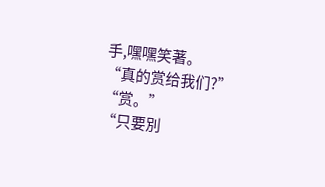手,嘿嘿笑著。
“真的赏给我们?”
“赏。”
“只要別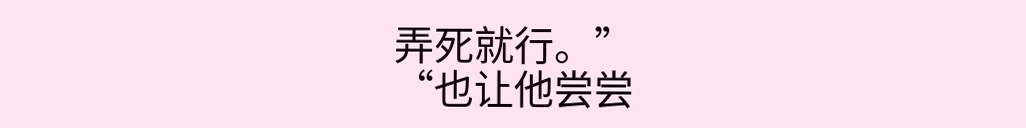弄死就行。”
“也让他尝尝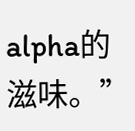alpha的滋味。”